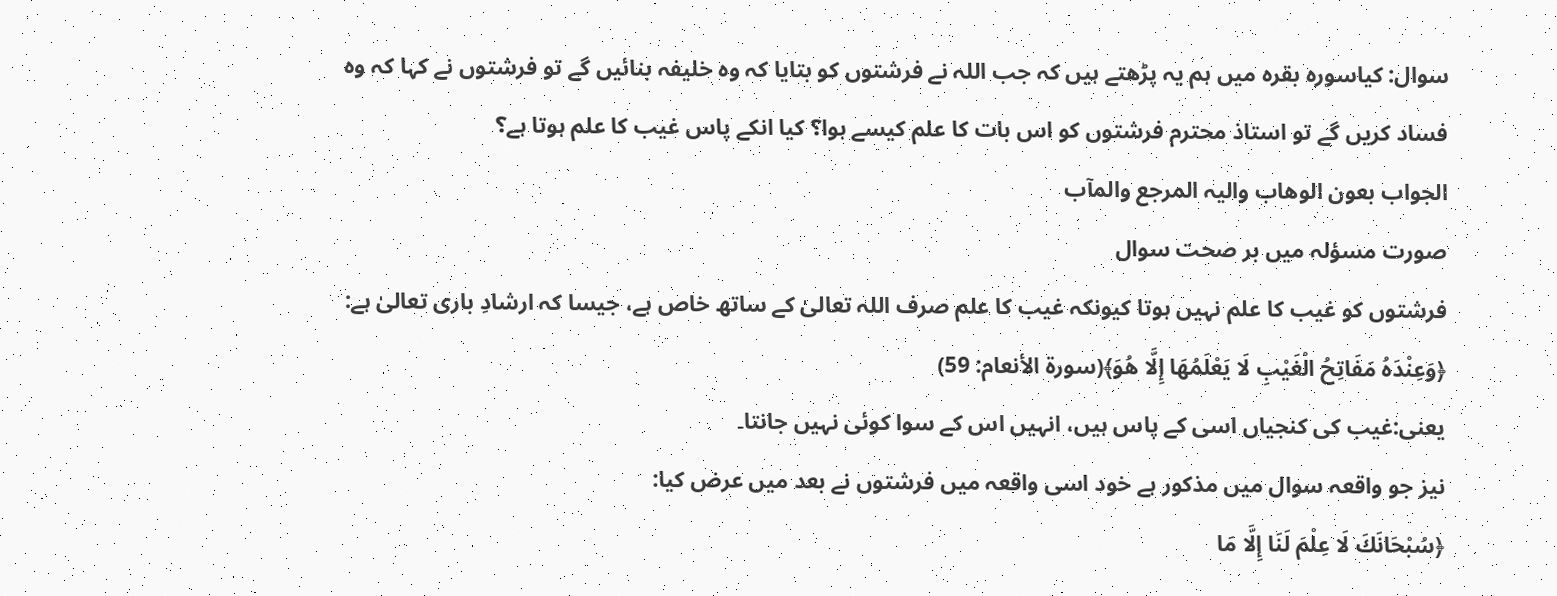سوال: کیاسورہ بقرہ میں ہم یہ پڑھتے ہیں کہ جب اللہ نے فرشتوں کو بتایا کہ وہ خلیفہ بنائیں گے تو فرشتوں نے کہا کہ وہ فساد کریں گے تو استاذ محترم فرشتوں کو اس بات کا علم کیسے ہوا؟ کیا انکے پاس غیب کا علم ہوتا ہے؟
الجواب بعون الوھاب والیہ المرجع والمآب
صورت مسؤلہ میں بر صحت سوال
فرشتوں کو غیب کا علم نہیں ہوتا کیونکہ غیب کا علم صرف اللہ تعالیٰ کے ساتھ خاص ہے، جیسا کہ ارشادِ باری تعالیٰ ہے:
﴿وَعِنْدَهُ مَفَاتِحُ الْغَيْبِ لَا يَعْلَمُهَا إِلَّا هُوَ﴾(سورۃ الأنعام: 59)
یعنی:غیب کی کنجیاں اسی کے پاس ہیں، انہیں اس کے سوا کوئی نہیں جانتا۔
نیز جو واقعہ سوال میں مذکور ہے خود اسی واقعہ میں فرشتوں نے بعد میں عرض کیا:
﴿سُبْحَانَكَ لَا عِلْمَ لَنَا إِلَّا مَا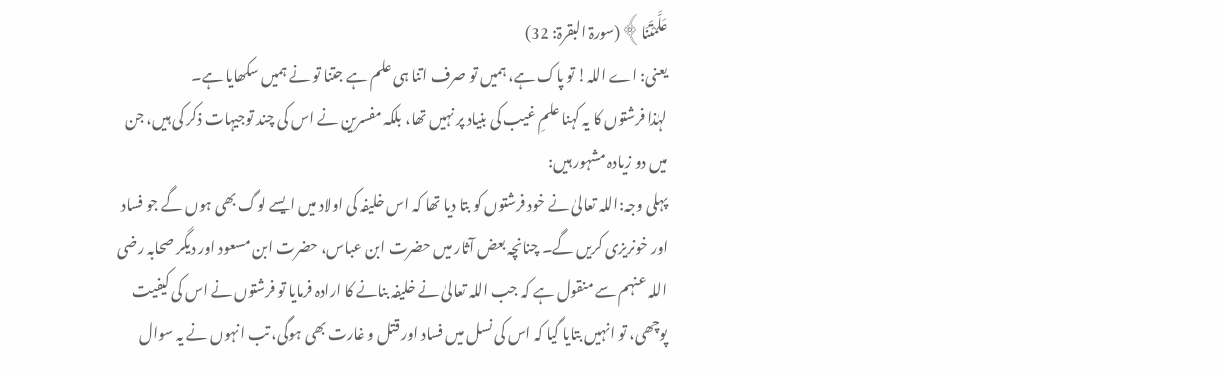عَلَّمْتَنَا﴾(سورۃ البقرۃ: 32)
یعنی: اے اللہ! تو پاک ہے، ہمیں تو صرف اتنا ہی علم ہے جتنا تو نے ہمیں سکھایا ہے۔
لہٰذا فرشتوں کا یہ کہنا علمِ غیب کی بنیاد پر نہیں تھا، بلکہ مفسرین نے اس کی چند توجیہات ذکر کی ہیں، جن میں دو زیادہ مشہور ہیں:
پہلی وجہ:اللہ تعالیٰ نے خود فرشتوں کو بتا دیا تھا کہ اس خلیفہ کی اولاد میں ایسے لوگ بھی ہوں گے جو فساد اور خونریزی کریں گے۔ چنانچہ بعض آثار میں حضرت ابن عباس، حضرت ابن مسعود اور دیگر صحابہ رضی اللہ عنہم سے منقول ہے کہ جب اللہ تعالیٰ نے خلیفہ بنانے کا ارادہ فرمایا تو فرشتوں نے اس کی کیفیت پوچھی، تو انہیں بتایا گیا کہ اس کی نسل میں فساد اور قتل و غارت بھی ہوگی، تب انہوں نے یہ سوال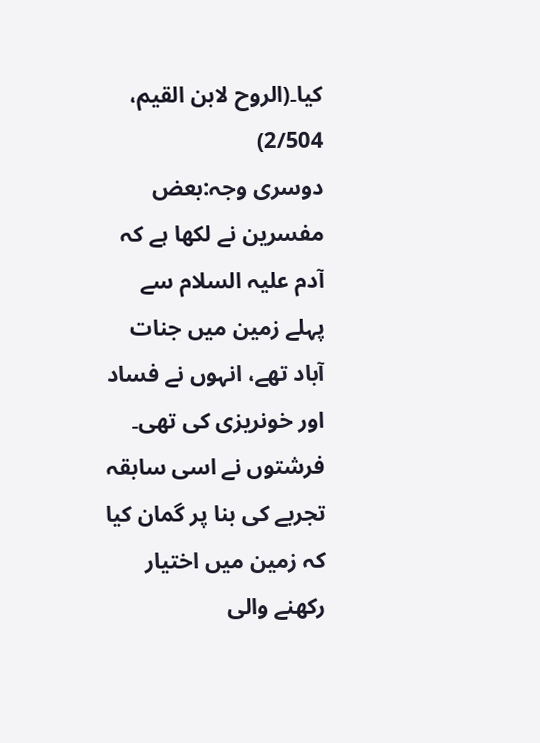کیا۔(الروح لابن القيم، 2/504)
دوسری وجہ:بعض مفسرین نے لکھا ہے کہ آدم علیہ السلام سے پہلے زمین میں جنات آباد تھے، انہوں نے فساد اور خونریزی کی تھی۔ فرشتوں نے اسی سابقہ تجربے کی بنا پر گمان کیا کہ زمین میں اختیار رکھنے والی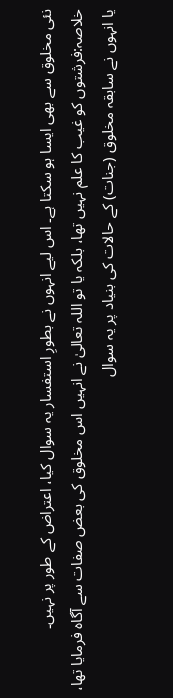نئی مخلوق سے بھی ایسا ہو سکتا ہے۔ اس لیے انہوں نے بطورِ استفسار یہ سوال کیا، اعتراض کے طور پر نہیں۔
خلاصہ:فرشتوں کو غیب کا علم نہیں تھا، بلکہ یا تو اللہ تعالیٰ نے انہیں اس مخلوق کی بعض صفات سے آگاہ فرمایا تھا، یا انہوں نے سابقہ مخلوق (جنات) کے حالات کی بنیاد پر یہ سوال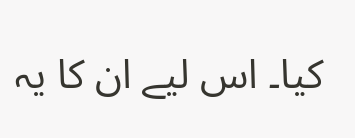کیا۔ اس لیے ان کا یہ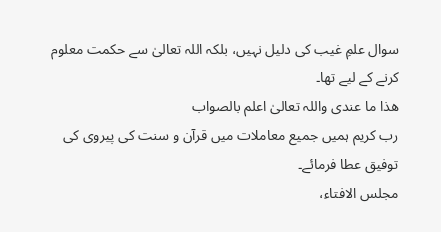سوال علمِ غیب کی دلیل نہیں، بلکہ اللہ تعالیٰ سے حکمت معلوم کرنے کے لیے تھا۔
ھذا ما عندی واللہ تعالیٰ اعلم بالصواب
رب کریم ہمیں جمیع معاملات میں قرآن و سنت کی پیروی کی توفیق عطا فرمائے۔
مجلس الافتاء،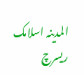المدینہ اسلامک ریسرچ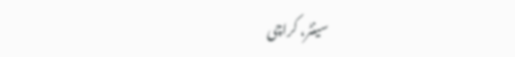سینٹر، کراچی